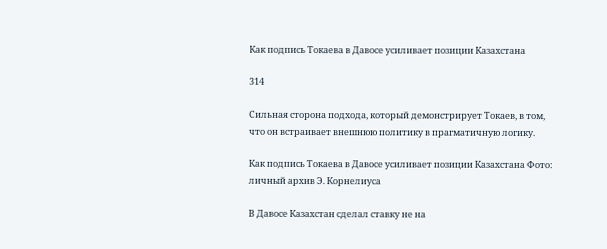Как подпись Токаева в Давосе усиливает позиции Казахстана

314

Сильная сторона подхода, который демонстрирует Токаев, в том, что он встраивает внешнюю политику в прагматичную логику.

Как подпись Токаева в Давосе усиливает позиции Казахстана Фото: личный архив Э. Корнелиуса

В Давосе Казахстан сделал ставку не на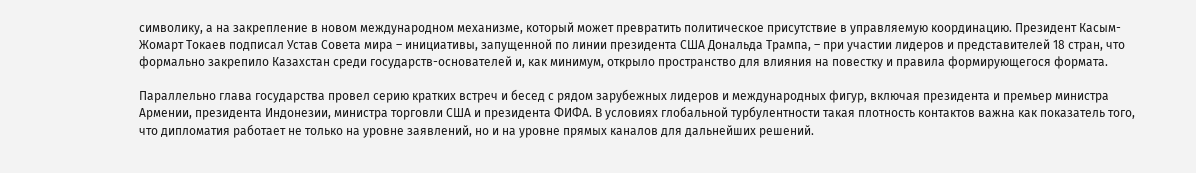символику, а на закрепление в новом международном механизме, который может превратить политическое присутствие в управляемую координацию. Президент Касым-Жомарт Токаев подписал Устав Совета мира – инициативы, запущенной по линии президента США Дональда Трампа, – при участии лидеров и представителей 18 стран, что формально закрепило Казахстан среди государств-основателей и, как минимум, открыло пространство для влияния на повестку и правила формирующегося формата.

Параллельно глава государства провел серию кратких встреч и бесед с рядом зарубежных лидеров и международных фигур, включая президента и премьер министра Армении, президента Индонезии, министра торговли США и президента ФИФА. В условиях глобальной турбулентности такая плотность контактов важна как показатель того, что дипломатия работает не только на уровне заявлений, но и на уровне прямых каналов для дальнейших решений.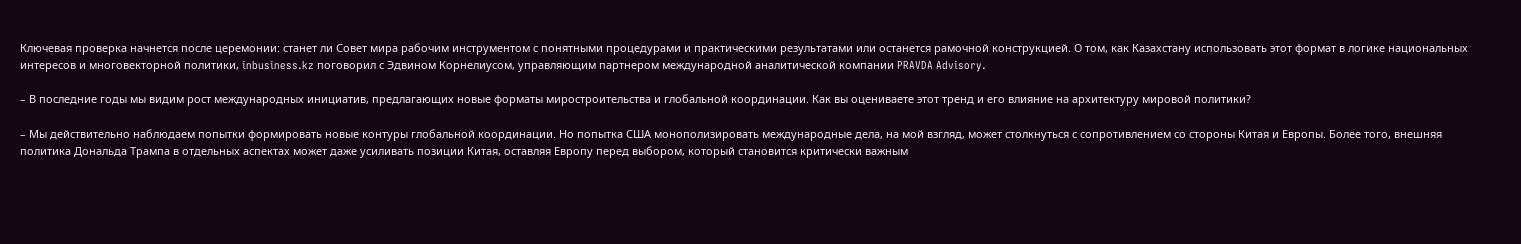Ключевая проверка начнется после церемонии: станет ли Совет мира рабочим инструментом с понятными процедурами и практическими результатами или останется рамочной конструкцией. О том, как Казахстану использовать этот формат в логике национальных интересов и многовекторной политики, inbusiness.kz поговорил с Эдвином Корнелиусом, управляющим партнером международной аналитической компании PRAVDA Advisory.

– В последние годы мы видим рост международных инициатив, предлагающих новые форматы миростроительства и глобальной координации. Как вы оцениваете этот тренд и его влияние на архитектуру мировой политики?

– Мы действительно наблюдаем попытки формировать новые контуры глобальной координации. Но попытка США монополизировать международные дела, на мой взгляд, может столкнуться с сопротивлением со стороны Китая и Европы. Более того, внешняя политика Дональда Трампа в отдельных аспектах может даже усиливать позиции Китая, оставляя Европу перед выбором, который становится критически важным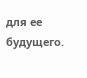для ее будущего.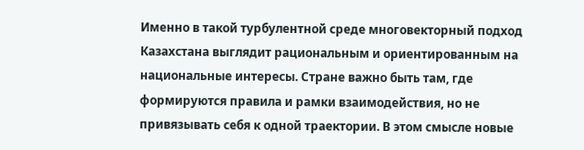Именно в такой турбулентной среде многовекторный подход Казахстана выглядит рациональным и ориентированным на национальные интересы. Стране важно быть там, где формируются правила и рамки взаимодействия, но не привязывать себя к одной траектории. В этом смысле новые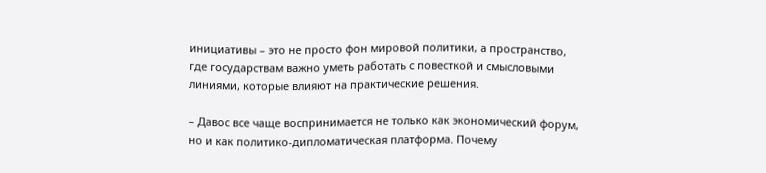инициативы – это не просто фон мировой политики, а пространство, где государствам важно уметь работать с повесткой и смысловыми линиями, которые влияют на практические решения.

– Давос все чаще воспринимается не только как экономический форум, но и как политико-дипломатическая платформа. Почему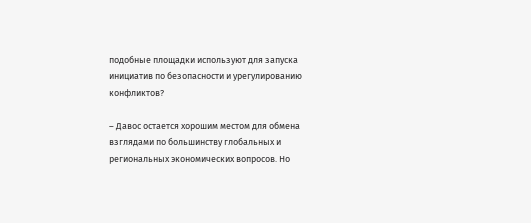подобные площадки используют для запуска инициатив по безопасности и урегулированию конфликтов?

– Давос остается хорошим местом для обмена взглядами по большинству глобальных и региональных экономических вопросов. Но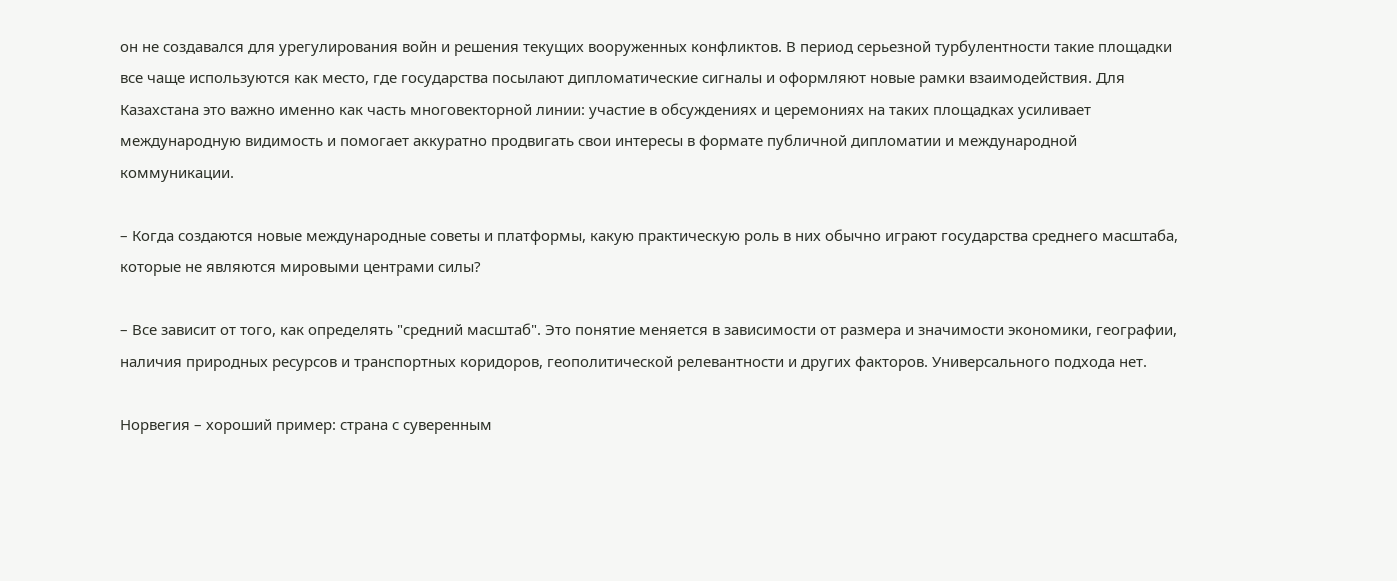он не создавался для урегулирования войн и решения текущих вооруженных конфликтов. В период серьезной турбулентности такие площадки все чаще используются как место, где государства посылают дипломатические сигналы и оформляют новые рамки взаимодействия. Для Казахстана это важно именно как часть многовекторной линии: участие в обсуждениях и церемониях на таких площадках усиливает международную видимость и помогает аккуратно продвигать свои интересы в формате публичной дипломатии и международной коммуникации.

– Когда создаются новые международные советы и платформы, какую практическую роль в них обычно играют государства среднего масштаба, которые не являются мировыми центрами силы?

– Все зависит от того, как определять "средний масштаб". Это понятие меняется в зависимости от размера и значимости экономики, географии, наличия природных ресурсов и транспортных коридоров, геополитической релевантности и других факторов. Универсального подхода нет.

Норвегия – хороший пример: страна с суверенным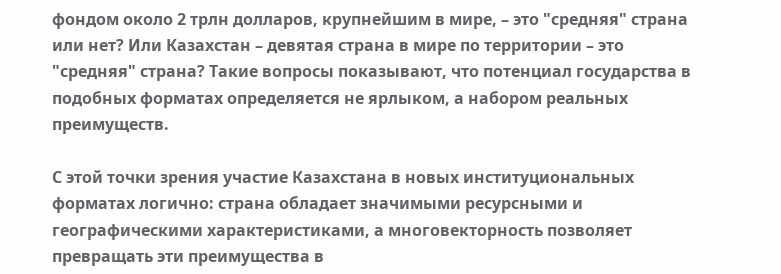фондом около 2 трлн долларов, крупнейшим в мире, – это "средняя" страна или нет? Или Казахстан – девятая страна в мире по территории – это "средняя" страна? Такие вопросы показывают, что потенциал государства в подобных форматах определяется не ярлыком, а набором реальных преимуществ.

С этой точки зрения участие Казахстана в новых институциональных форматах логично: страна обладает значимыми ресурсными и географическими характеристиками, а многовекторность позволяет превращать эти преимущества в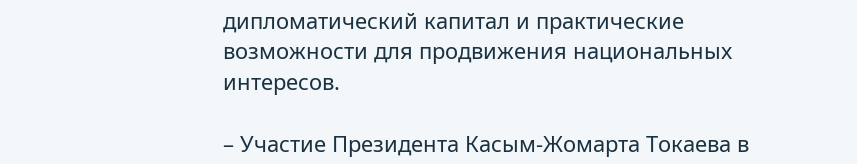дипломатический капитал и практические возможности для продвижения национальных интересов.

– Участие Президента Касым-Жомарта Токаева в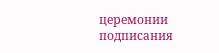церемонии подписания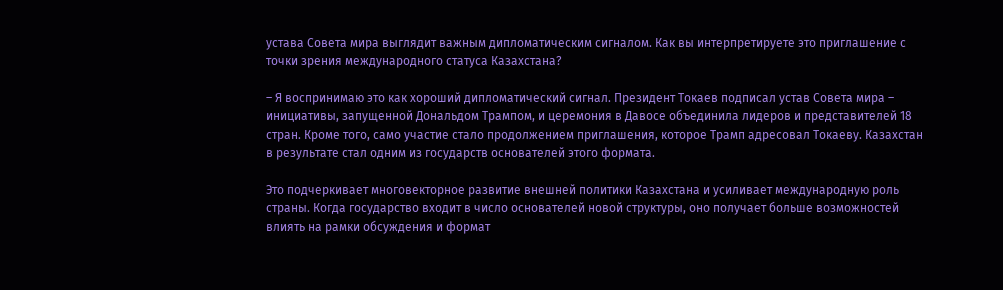устава Совета мира выглядит важным дипломатическим сигналом. Как вы интерпретируете это приглашение с точки зрения международного статуса Казахстана?

– Я воспринимаю это как хороший дипломатический сигнал. Президент Токаев подписал устав Совета мира – инициативы, запущенной Дональдом Трампом, и церемония в Давосе объединила лидеров и представителей 18 стран. Кроме того, само участие стало продолжением приглашения, которое Трамп адресовал Токаеву. Казахстан в результате стал одним из государств основателей этого формата.

Это подчеркивает многовекторное развитие внешней политики Казахстана и усиливает международную роль страны. Когда государство входит в число основателей новой структуры, оно получает больше возможностей влиять на рамки обсуждения и формат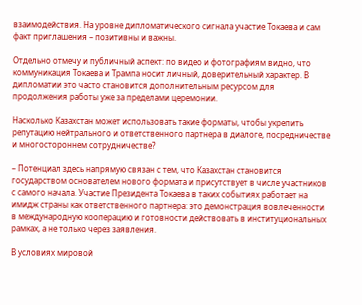взаимодействия. На уровне дипломатического сигнала участие Токаева и сам факт приглашения – позитивны и важны.

Отдельно отмечу и публичный аспект: по видео и фотографиям видно, что коммуникация Токаева и Трампа носит личный, доверительный характер. В дипломатии это часто становится дополнительным ресурсом для продолжения работы уже за пределами церемонии.

Насколько Казахстан может использовать такие форматы, чтобы укрепить репутацию нейтрального и ответственного партнера в диалоге, посредничестве и многостороннем сотрудничестве?

– Потенциал здесь напрямую связан с тем, что Казахстан становится государством основателем нового формата и присутствует в числе участников с самого начала. Участие Президента Токаева в таких событиях работает на имидж страны как ответственного партнера: это демонстрация вовлеченности в международную кооперацию и готовности действовать в институциональных рамках, а не только через заявления.

В условиях мировой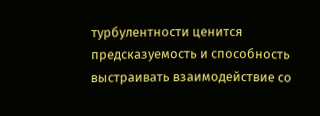турбулентности ценится предсказуемость и способность выстраивать взаимодействие со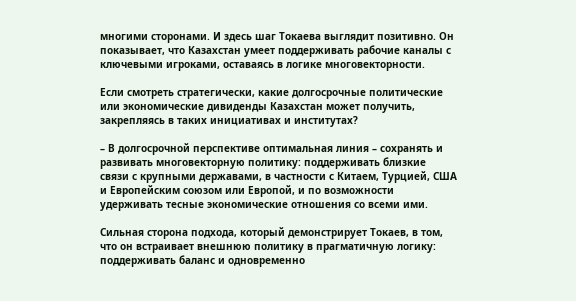многими сторонами. И здесь шаг Токаева выглядит позитивно. Он показывает, что Казахстан умеет поддерживать рабочие каналы с ключевыми игроками, оставаясь в логике многовекторности.

Если смотреть стратегически, какие долгосрочные политические или экономические дивиденды Казахстан может получить, закрепляясь в таких инициативах и институтах?

– В долгосрочной перспективе оптимальная линия – сохранять и развивать многовекторную политику: поддерживать близкие связи с крупными державами, в частности с Китаем, Турцией, США и Европейским союзом или Европой, и по возможности удерживать тесные экономические отношения со всеми ими.

Сильная сторона подхода, который демонстрирует Токаев, в том, что он встраивает внешнюю политику в прагматичную логику: поддерживать баланс и одновременно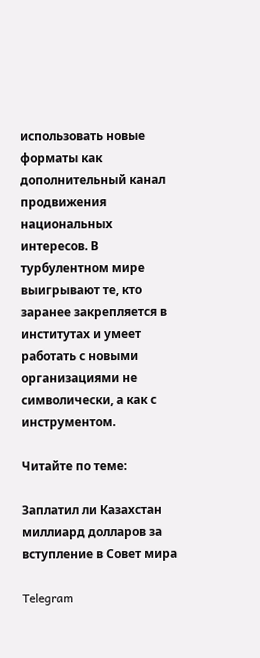использовать новые форматы как дополнительный канал продвижения национальных интересов. В турбулентном мире выигрывают те, кто заранее закрепляется в институтах и умеет работать с новыми организациями не символически, а как с инструментом.

Читайте по теме:

Заплатил ли Казахстан миллиард долларов за вступление в Совет мира

Telegram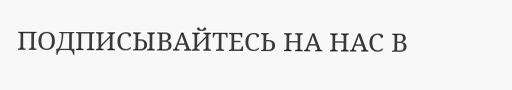ПОДПИСЫВАЙТЕСЬ НА НАС В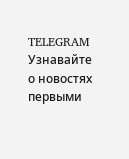TELEGRAM Узнавайте о новостях первыми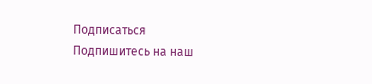Подписаться
Подпишитесь на наш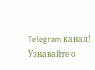Telegram канал! Узнавайте о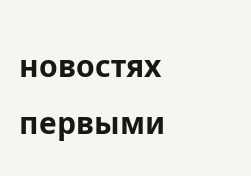новостях первыми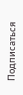Подписаться